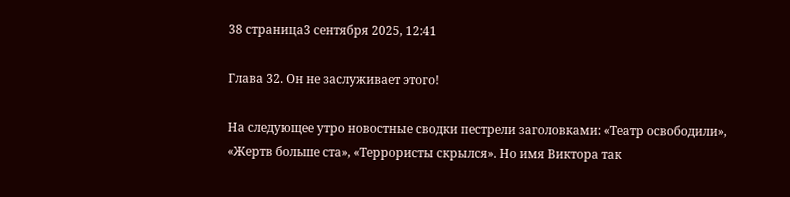38 страница3 сентября 2025, 12:41

Глава 32. Он не заслуживает этого!

На следующее утро новостные сводки пестрели заголовками: «Театр освободили», «Жертв больше ста», «Террористы скрылся». Но имя Виктора так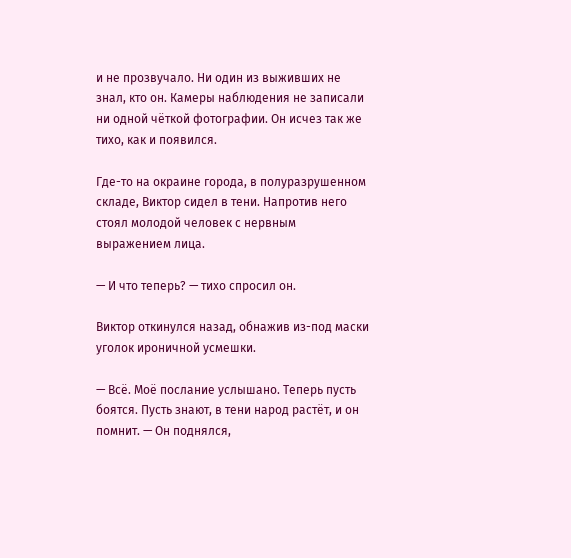и не прозвучало. Ни один из выживших не знал, кто он. Камеры наблюдения не записали ни одной чёткой фотографии. Он исчез так же тихо, как и появился.

Где-то на окраине города, в полуразрушенном складе, Виктор сидел в тени. Напротив него стоял молодой человек с нервным выражением лица.

— И что теперь? — тихо спросил он.

Виктор откинулся назад, обнажив из-под маски уголок ироничной усмешки.

— Всё. Моё послание услышано. Теперь пусть боятся. Пусть знают, в тени народ растёт, и он помнит. — Он поднялся,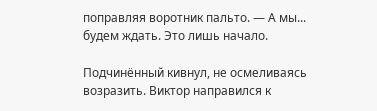поправляя воротник пальто. — А мы... будем ждать. Это лишь начало.

Подчинённый кивнул, не осмеливаясь возразить. Виктор направился к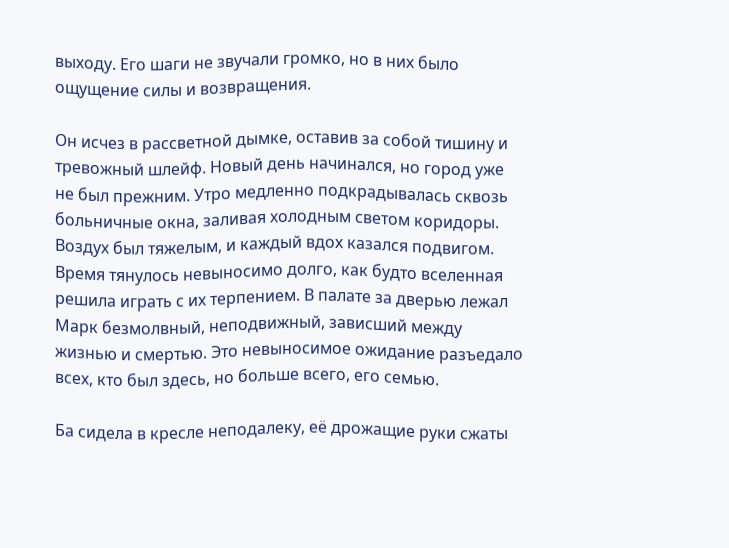выходу. Его шаги не звучали громко, но в них было ощущение силы и возвращения.

Он исчез в рассветной дымке, оставив за собой тишину и тревожный шлейф. Новый день начинался, но город уже не был прежним. Утро медленно подкрадывалась сквозь больничные окна, заливая холодным светом коридоры. Воздух был тяжелым, и каждый вдох казался подвигом. Время тянулось невыносимо долго, как будто вселенная решила играть с их терпением. В палате за дверью лежал Марк безмолвный, неподвижный, зависший между жизнью и смертью. Это невыносимое ожидание разъедало всех, кто был здесь, но больше всего, его семью.

Ба сидела в кресле неподалеку, её дрожащие руки сжаты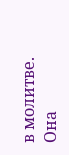в молитве. Она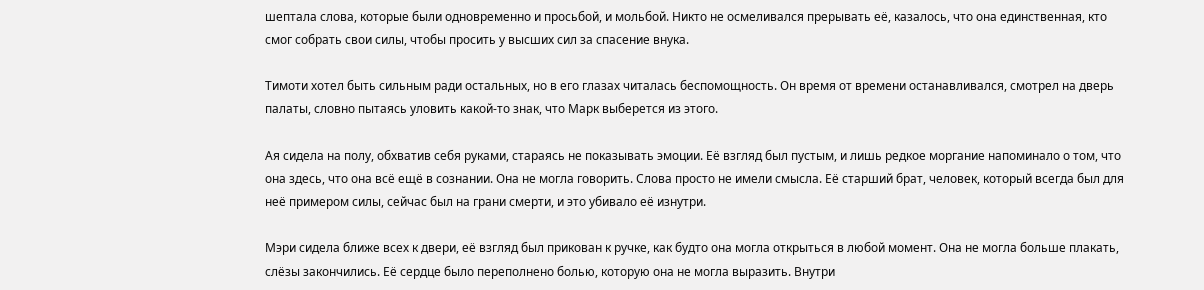шептала слова, которые были одновременно и просьбой, и мольбой. Никто не осмеливался прерывать её, казалось, что она единственная, кто смог собрать свои силы, чтобы просить у высших сил за спасение внука.

Тимоти хотел быть сильным ради остальных, но в его глазах читалась беспомощность. Он время от времени останавливался, смотрел на дверь палаты, словно пытаясь уловить какой-то знак, что Марк выберется из этого.

Ая сидела на полу, обхватив себя руками, стараясь не показывать эмоции. Её взгляд был пустым, и лишь редкое моргание напоминало о том, что она здесь, что она всё ещё в сознании. Она не могла говорить. Слова просто не имели смысла. Её старший брат, человек, который всегда был для неё примером силы, сейчас был на грани смерти, и это убивало её изнутри.

Мэри сидела ближе всех к двери, её взгляд был прикован к ручке, как будто она могла открыться в любой момент. Она не могла больше плакать, слёзы закончились. Её сердце было переполнено болью, которую она не могла выразить. Внутри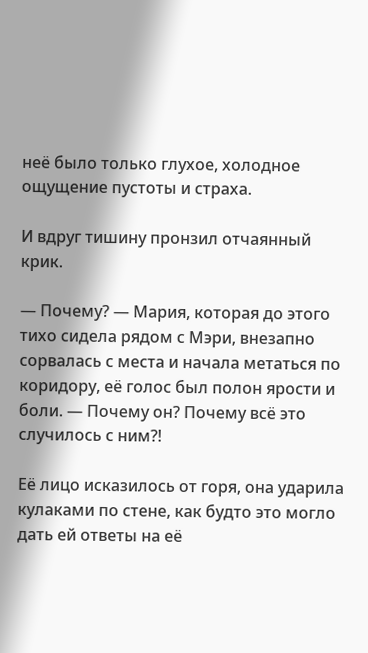неё было только глухое, холодное ощущение пустоты и страха.

И вдруг тишину пронзил отчаянный крик.

— Почему? — Мария, которая до этого тихо сидела рядом с Мэри, внезапно сорвалась с места и начала метаться по коридору, её голос был полон ярости и боли. — Почему он? Почему всё это случилось с ним?!

Её лицо исказилось от горя, она ударила кулаками по стене, как будто это могло дать ей ответы на её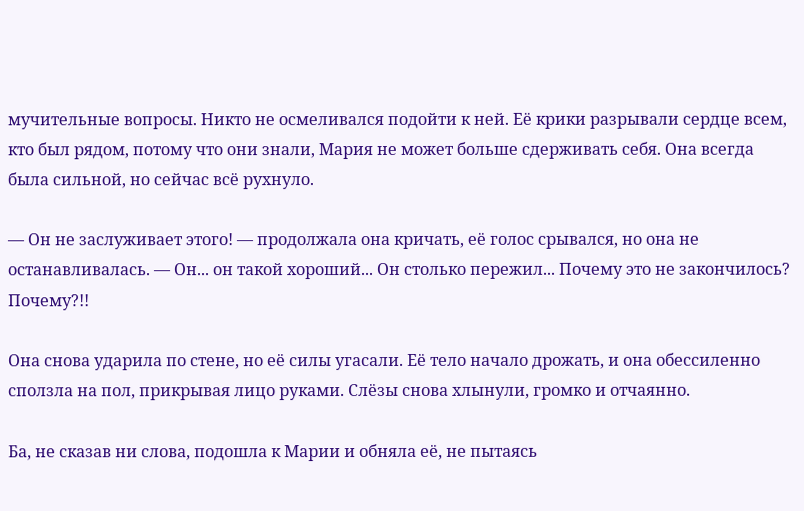мучительные вопросы. Никто не осмеливался подойти к ней. Её крики разрывали сердце всем, кто был рядом, потому что они знали, Мария не может больше сдерживать себя. Она всегда была сильной, но сейчас всё рухнуло.

— Он не заслуживает этого! — продолжала она кричать, её голос срывался, но она не останавливалась. — Он... он такой хороший... Он столько пережил... Почему это не закончилось? Почему?!!

Она снова ударила по стене, но её силы угасали. Её тело начало дрожать, и она обессиленно сползла на пол, прикрывая лицо руками. Слёзы снова хлынули, громко и отчаянно.

Ба, не сказав ни слова, подошла к Марии и обняла её, не пытаясь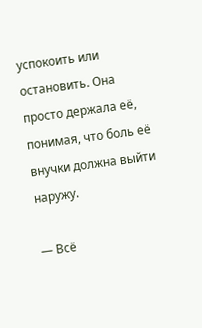успокоить или остановить. Она просто держала её, понимая, что боль её внучки должна выйти наружу.

— Всё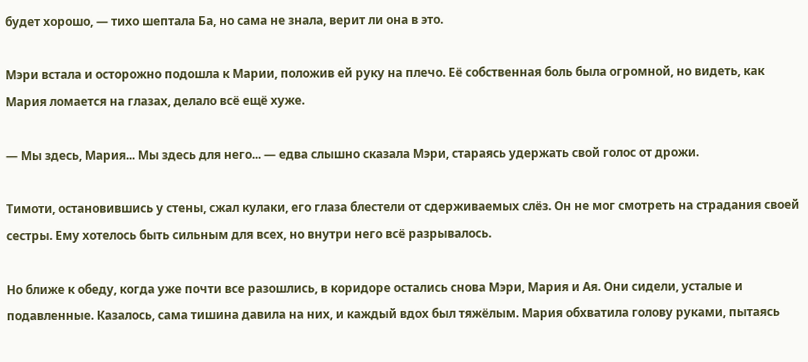будет хорошо, — тихо шептала Ба, но сама не знала, верит ли она в это.

Мэри встала и осторожно подошла к Марии, положив ей руку на плечо. Её собственная боль была огромной, но видеть, как Мария ломается на глазах, делало всё ещё хуже.

— Мы здесь, Мария... Мы здесь для него... — едва слышно сказала Мэри, стараясь удержать свой голос от дрожи.

Тимоти, остановившись у стены, сжал кулаки, его глаза блестели от сдерживаемых слёз. Он не мог смотреть на страдания своей сестры. Ему хотелось быть сильным для всех, но внутри него всё разрывалось.

Но ближе к обеду, когда уже почти все разошлись, в коридоре остались снова Мэри, Мария и Ая. Они сидели, усталые и подавленные. Казалось, сама тишина давила на них, и каждый вдох был тяжёлым. Мария обхватила голову руками, пытаясь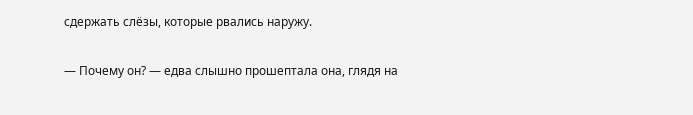сдержать слёзы, которые рвались наружу.

— Почему он? — едва слышно прошептала она, глядя на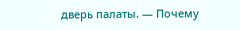дверь палаты. — Почему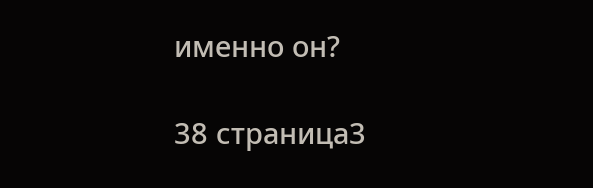именно он?

38 страница3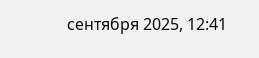сентября 2025, 12:41